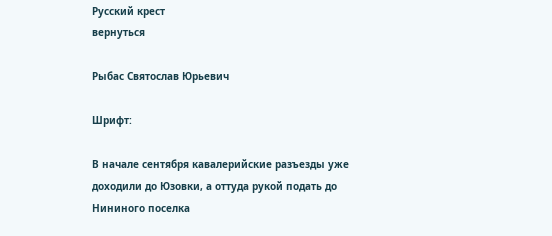Русский крест
вернуться

Рыбас Святослав Юрьевич

Шрифт:

В начале сентября кавалерийские разъезды уже доходили до Юзовки, а оттуда рукой подать до Нининого поселка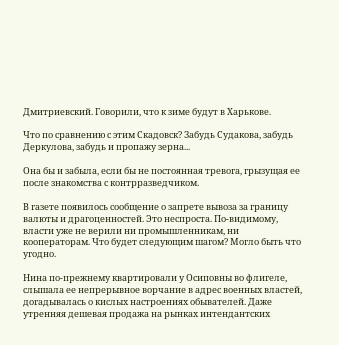Дмитриевский. Говорили, что к зиме будут в Харькове.

Что по сравнению с этим Скадовск? Забудь Судакова, забудь Деркулова, забудь и пропажу зерна...

Она бы и забыла, если бы не постоянная тревога, грызущая ее после знакомства с контрразведчиком.

В газете появилось сообщение о запрете вывоза за границу валюты и драгоценностей. Это неспроста. По-видимому, власти уже не верили ни промышленникам, ни кооператорам. Что будет следующим шагом? Могло быть что угодно.

Нина по-прежнему квартировали у Осиповны во флигеле, слышала ее непрерывное ворчание в адрес военных властей, догадывалась о кислых настроениях обывателей. Даже утренняя дешевая продажа на рынках интендантских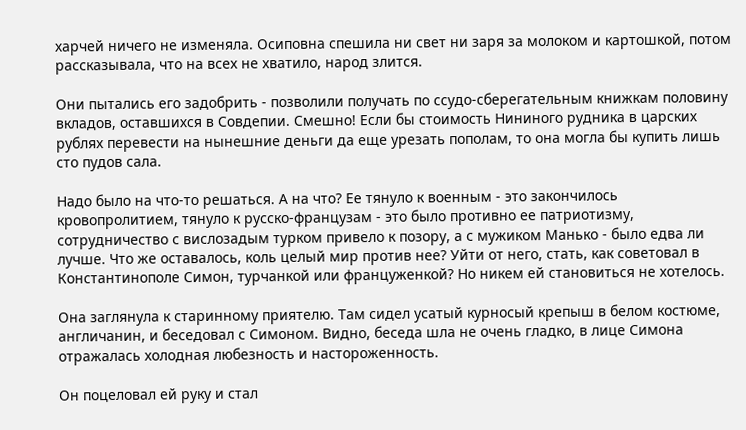харчей ничего не изменяла. Осиповна спешила ни свет ни заря за молоком и картошкой, потом рассказывала, что на всех не хватило, народ злится.

Они пытались его задобрить - позволили получать по ссудо-сберегательным книжкам половину вкладов, оставшихся в Совдепии. Смешно! Если бы стоимость Нининого рудника в царских рублях перевести на нынешние деньги да еще урезать пополам, то она могла бы купить лишь сто пудов сала.

Надо было на что-то решаться. А на что? Ее тянуло к военным - это закончилось кровопролитием, тянуло к русско-французам - это было противно ее патриотизму, сотрудничество с вислозадым турком привело к позору, а с мужиком Манько - было едва ли лучше. Что же оставалось, коль целый мир против нее? Уйти от него, стать, как советовал в Константинополе Симон, турчанкой или француженкой? Но никем ей становиться не хотелось.

Она заглянула к старинному приятелю. Там сидел усатый курносый крепыш в белом костюме, англичанин, и беседовал с Симоном. Видно, беседа шла не очень гладко, в лице Симона отражалась холодная любезность и настороженность.

Он поцеловал ей руку и стал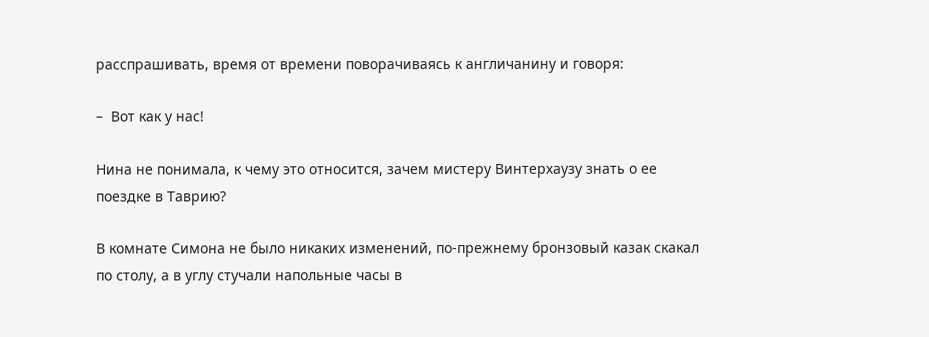расспрашивать, время от времени поворачиваясь к англичанину и говоря:

–  Вот как у нас!

Нина не понимала, к чему это относится, зачем мистеру Винтерхаузу знать о ее поездке в Таврию?

В комнате Симона не было никаких изменений, по-прежнему бронзовый казак скакал по столу, а в углу стучали напольные часы в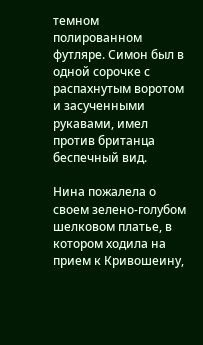темном полированном футляре. Симон был в одной сорочке с распахнутым воротом и засученными рукавами, имел против британца беспечный вид.

Нина пожалела о своем зелено-голубом шелковом платье, в котором ходила на прием к Кривошеину,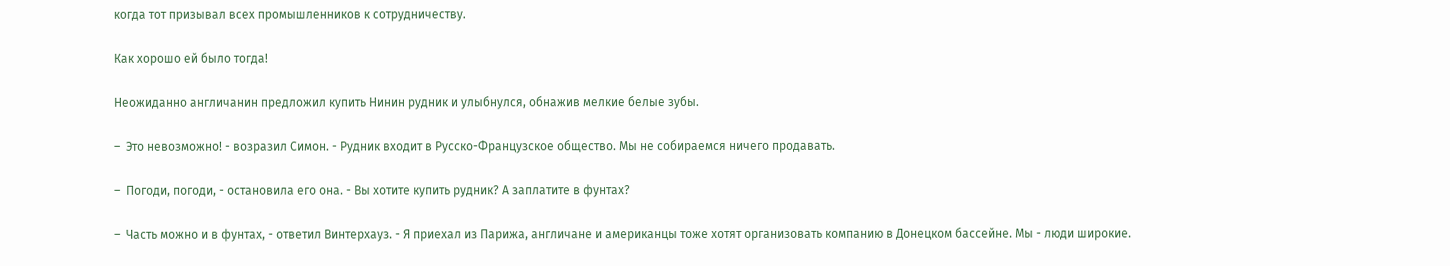когда тот призывал всех промышленников к сотрудничеству.

Как хорошо ей было тогда!

Неожиданно англичанин предложил купить Нинин рудник и улыбнулся, обнажив мелкие белые зубы.

–  Это невозможно! - возразил Симон. - Рудник входит в Русско-Французское общество. Мы не собираемся ничего продавать.

–  Погоди, погоди, - остановила его она. - Вы хотите купить рудник? А заплатите в фунтах?

–  Часть можно и в фунтах, - ответил Винтерхауз. - Я приехал из Парижа, англичане и американцы тоже хотят организовать компанию в Донецком бассейне. Мы - люди широкие.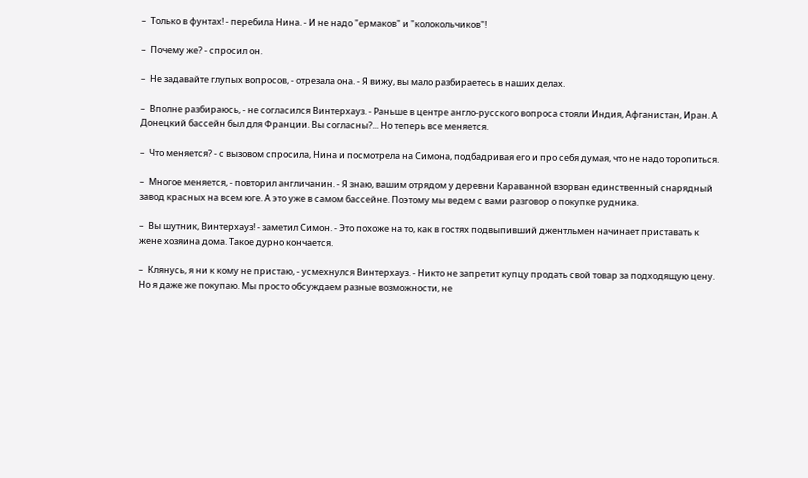–  Только в фунтах! - перебила Нина. - И не надо "ермаков" и "колокольчиков"!

–  Почему же? - спросил он.

–  Не задавайте глупых вопросов, - отрезала она. - Я вижу, вы мало разбираетесь в наших делах.

–  Вполне разбираюсь, - не согласился Винтерхауз. - Раньше в центре англо-русского вопроса стояли Индия, Афганистан, Иран. А Донецкий бассейн был для Франции. Вы согласны?... Но теперь все меняется.

–  Что меняется? - с вызовом спросила, Нина и посмотрела на Симона, подбадривая его и про себя думая, что не надо торопиться.

–  Многое меняется, - повторил англичанин. - Я знаю, вашим отрядом у деревни Караванной взорван единственный снарядный завод красных на всем юге. А это уже в самом бассейне. Поэтому мы ведем с вами разговор о покупке рудника.

–  Вы шутник, Винтерхауз! - заметил Симон. - Это похоже на то, как в гостях подвыпивший джентльмен начинает приставать к жене хозяина дома. Такое дурно кончается.

–  Клянусь, я ни к кому не пристаю, - усмехнулся Винтерхауз. - Никто не запретит купцу продать свой товар за подходящую цену. Но я даже же покупаю. Мы просто обсуждаем разные возможности, не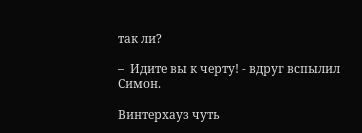так ли?

–  Идите вы к черту! - вдруг вспылил Симон.

Винтерхауз чуть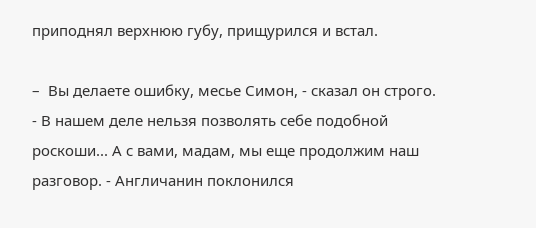приподнял верхнюю губу, прищурился и встал.

–  Вы делаете ошибку, месье Симон, - сказал он строго. - В нашем деле нельзя позволять себе подобной роскоши... А с вами, мадам, мы еще продолжим наш разговор. - Англичанин поклонился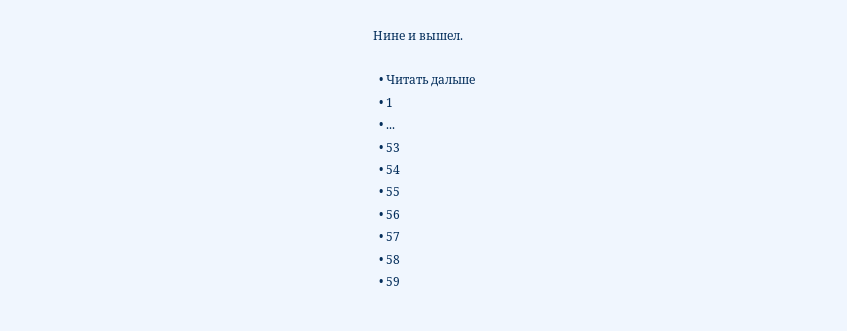Нине и вышел.

  • Читать дальше
  • 1
  • ...
  • 53
  • 54
  • 55
  • 56
  • 57
  • 58
  • 59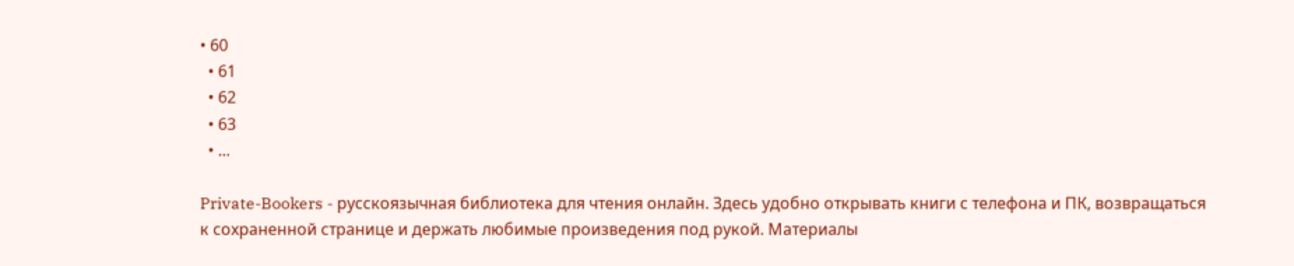• 60
  • 61
  • 62
  • 63
  • ...

Private-Bookers - русскоязычная библиотека для чтения онлайн. Здесь удобно открывать книги с телефона и ПК, возвращаться к сохраненной странице и держать любимые произведения под рукой. Материалы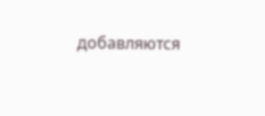добавляются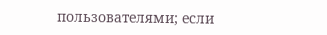пользователями; если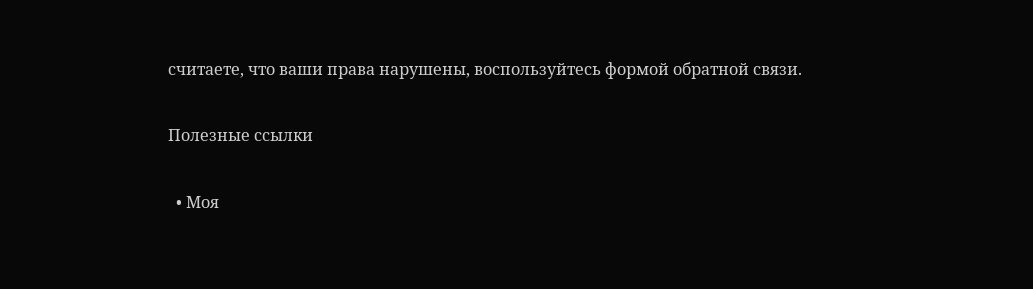считаете, что ваши права нарушены, воспользуйтесь формой обратной связи.

Полезные ссылки

  • Моя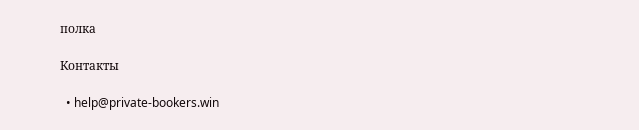полка

Контакты

  • help@private-bookers.win